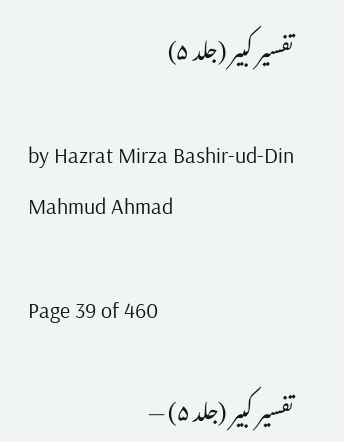تفسیر کبیر (جلد ۵)

by Hazrat Mirza Bashir-ud-Din Mahmud Ahmad

Page 39 of 460

تفسیر کبیر (جلد ۵) —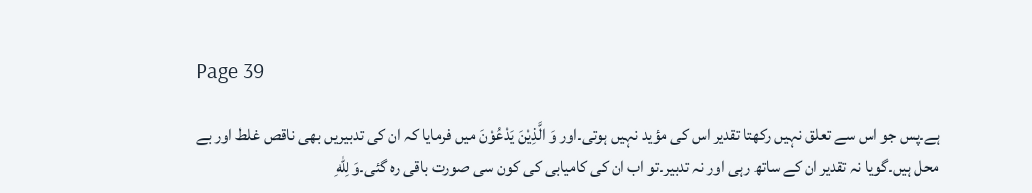Page 39

ہے۔پس جو اس سے تعلق نہیں رکھتا تقدیر اس کی مؤید نہیں ہوتی۔اور وَ الَّذِيْنَ يَدْعُوْنَ میں فرمایا کہ ان کی تدبیریں بھی ناقص غلط اور بے محل ہیں۔گویا نہ تقدیر ان کے ساتھ رہی اور نہ تدبیر۔تو اب ان کی کامیابی کی کون سی صورت باقی رہ گئی۔وَ لِلّٰهِ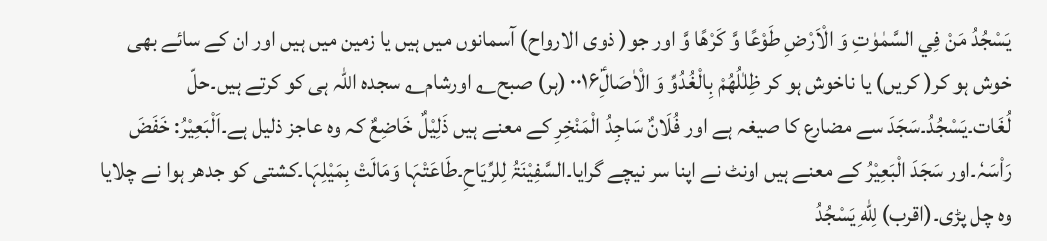يَسْجُدُ مَنْ فِي السَّمٰوٰتِ وَ الْاَرْضِ طَوْعًا وَّ كَرْهًا وَّ اور جو( ذوی الارواح) آسمانوں میں ہیں یا زمین میں ہیں اور ان کے سائے بھی خوش ہو کر( کریں) یا ناخوش ہو کر ظِلٰلُهُمْ بِالْغُدُوِّ وَ الْاٰصَالِؑ۰۰۱۶ (ہر) صبح؎ اورشام؎ سجدہ اللہ ہی کو کرتے ہیں۔حلّ لُغَات۔یَسْجُدُ۔سَجَدَ سے مضارع کا صیغہ ہے اور فُلَانٌ سَاجِدُ الْمَنْخِرِ کے معنے ہیں ذَلِیْلٌ خَاضِعٌ کہ وہ عاجز ذلیل ہے۔اَلْبَعِیْرُ: خَفَضَ رَاْسَہٗ۔اور سَجَدَ الْبَعِیْرُ کے معنے ہیں اونٹ نے اپنا سر نیچے گرایا۔السَّفِیْنَۃُ لِلرِّیَاحِ۔طَاعَتْہَا وَمَالَتْ بِمَیْلِہَا۔کشتی کو جدھر ہوا نے چلایا وہ چل پڑی۔(اقرب) لِلّٰهِ يَسْجُدُ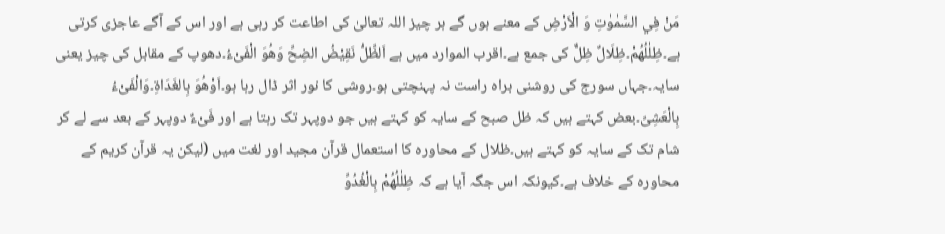مَنْ فِي السَّمٰوٰتِ وَ الْاَرْضِ کے معنے ہوں گے ہر چیز اللہ تعالیٰ کی اطاعت کر رہی ہے اور اس کے آگے عاجزی کرتی ہے۔ظِلٰلُھُمْ۔ظِلَالٌ ظِلٌّ کی جمع ہے۔اقرب الموارد میں ہے اَلظِّلُّ نَقِیْضُ الضِحِّ وَھُوَ الْفَیْءُ۔دھوپ کے مقابل کی چیز یعنی سایہ۔جہاں سورج کی روشنی براہ راست نہ پہنچتی ہو۔روشی کا نور اثر ڈال رہا ہو۔اَوْھُوَ بِالغَدَاۃِ۔وَالْفَیْءُ بِالْعَشِیِّ۔بعض کہتے ہیں کہ ظل صبح کے سایہ کو کہتے ہیں جو دوپہر تک رہتا ہے اور فَیْءٌ دوپہر کے بعد سے لے کر شام تک کے سایہ کو کہتے ہیں۔ظلال کے محاورہ کا استعمال قرآن مجید اور لغت میں (لیکن یہ قرآن کریم کے محاورہ کے خلاف ہے۔کیونکہ اس جگہ آیا ہے کہ ظِلٰلُهُمْ بِالْغُدُوِّ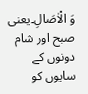وَ الْاٰصَالِ۔یعنی صبح اور شام دونوں کے سایوں کو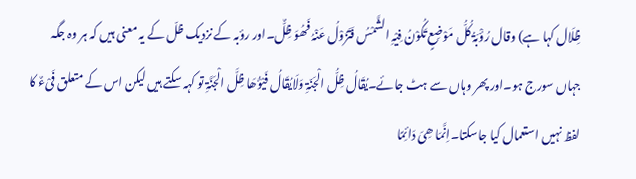ظِلَال کہا ہے) وقال رُؤْبَۃُ کُلُّ مَوْضِعٍ تَکُوْنُ فِیْہِ الشَّمْسُ فَتَزُوْلُ عَنْہُ فَھُوَ ظِلٌّ۔اور رؤبہ کے نزدیک ظلّ کے یہ معنی ہیں کہ ہر وہ جگہ جہاں سورج ہو۔اور پھر وہاں سے ہٹ جائے۔یُقَالُ ظِلُّ الْجَنّۃِ وَلَایُقَالُ فَیْؤُھَا ظِلَّ الْجَنَّۃِ تو کہہ سکتے ہیں لیکن اس کے متعلق فَیْءٌ کا لفظ نہیں استعمال کیا جاسکتا۔اِنَّمَا ھِیَ دَائِمًا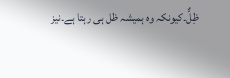ظِلٌّ۔کیونکہ وہ ہمیشہ ظل ہی رہتا ہے۔نیز